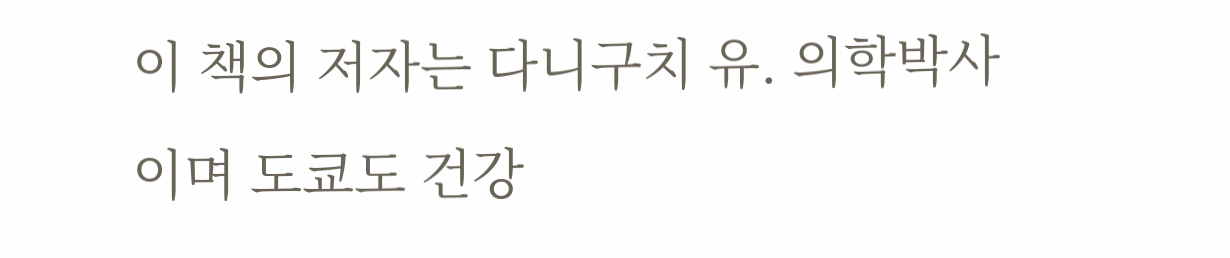이 책의 저자는 다니구치 유. 의학박사이며 도쿄도 건강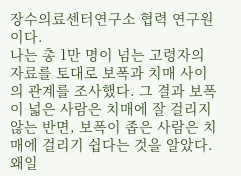장수의료센터연구소 협력 연구원이다.
나는 총 1만 명이 넘는 고령자의 자료를 토대로 보폭과 치매 사이의 관계를 조사했다. 그 결과 보폭이 넓은 사람은 치매에 잘 걸리지 않는 반면, 보폭이 좁은 사람은 치매에 걸리기 쉽다는 것을 알았다. 왜일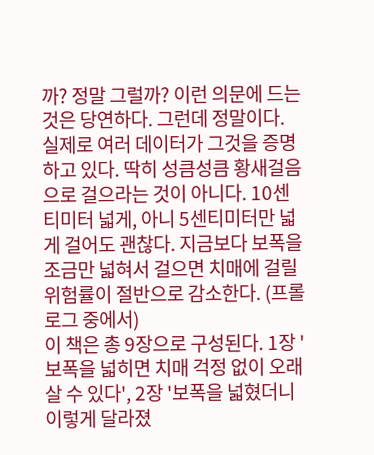까? 정말 그럴까? 이런 의문에 드는 것은 당연하다. 그런데 정말이다. 실제로 여러 데이터가 그것을 증명하고 있다. 딱히 성큼성큼 황새걸음으로 걸으라는 것이 아니다. 10센티미터 넓게, 아니 5센티미터만 넓게 걸어도 괜찮다. 지금보다 보폭을 조금만 넓혀서 걸으면 치매에 걸릴 위험률이 절반으로 감소한다. (프롤로그 중에서)
이 책은 총 9장으로 구성된다. 1장 '보폭을 넓히면 치매 걱정 없이 오래 살 수 있다', 2장 '보폭을 넓혔더니 이렇게 달라졌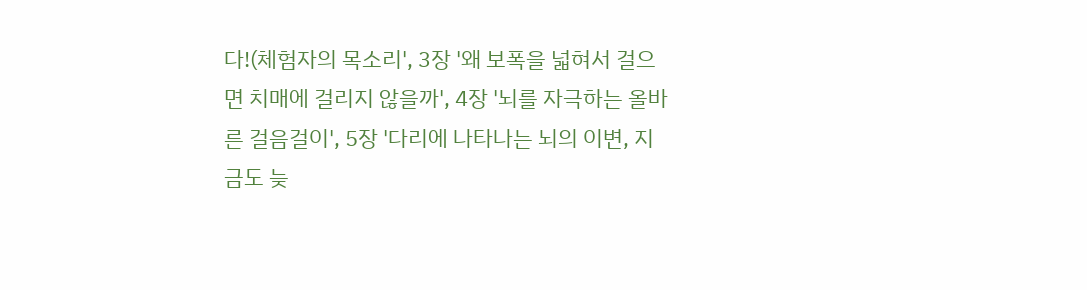다!(체험자의 목소리', 3장 '왜 보폭을 넓혀서 걸으면 치매에 걸리지 않을까', 4장 '뇌를 자극하는 올바른 걸음걸이', 5장 '다리에 나타나는 뇌의 이변, 지금도 늦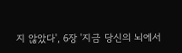지 않았다', 6장 '지금 당신의 뇌에서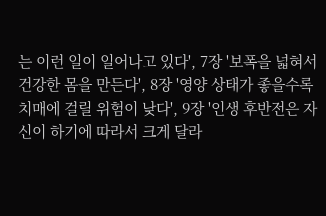는 이런 일이 일어나고 있다', 7장 '보폭을 넓혀서 건강한 몸을 만든다', 8장 '영양 상태가 좋을수록 치매에 걸릴 위험이 낮다', 9장 '인생 후반전은 자신이 하기에 따라서 크게 달라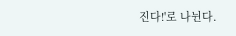진다!'로 나뉜다.